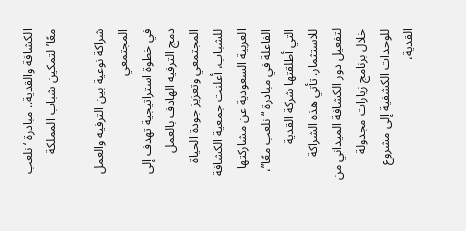الكشافة والقدية.. مبادرة ‘نلعب معًا’ لتمكين شباب المملكة

شراكة نوعية بين الترفيه والعمل المجتمعي
في خطوة استراتيجية تهدف إلى دمج الترفيه الهادف بالعمل المجتمعي وتعزيز جودة الحياة للشباب، أعلنت جمعية الكشافة العربية السعودية عن مشاركتها الفاعلة في مبادرة “نلعب معًا”، التي أطلقتها شركة القدية للاستثمار. تأتي هذه الشراكة لتفعيل دور الكشافة الميداني من خلال برنامج زيارات مجدولة للوحدات الكشفية إلى مشروع القدية،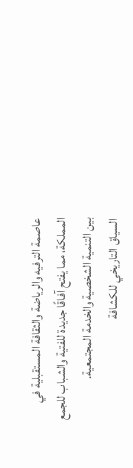عاصمة الترفيه والرياضة والثقافة المستقبلية في المملكة، مما يفتح آفاقًا جديدة للفتية والشباب للجمع بين التنمية الشخصية والخدمة المجتمعية.
السياق التاريخي للكشافة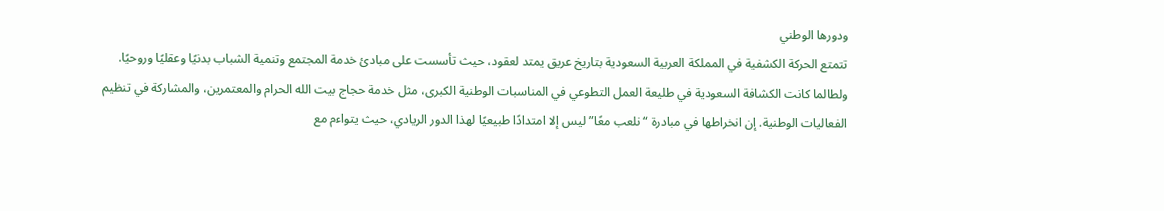ودورها الوطني
تتمتع الحركة الكشفية في المملكة العربية السعودية بتاريخ عريق يمتد لعقود، حيث تأسست على مبادئ خدمة المجتمع وتنمية الشباب بدنيًا وعقليًا وروحيًا. ولطالما كانت الكشافة السعودية في طليعة العمل التطوعي في المناسبات الوطنية الكبرى، مثل خدمة حجاج بيت الله الحرام والمعتمرين، والمشاركة في تنظيم الفعاليات الوطنية. إن انخراطها في مبادرة “نلعب معًا” ليس إلا امتدادًا طبيعيًا لهذا الدور الريادي، حيث يتواءم مع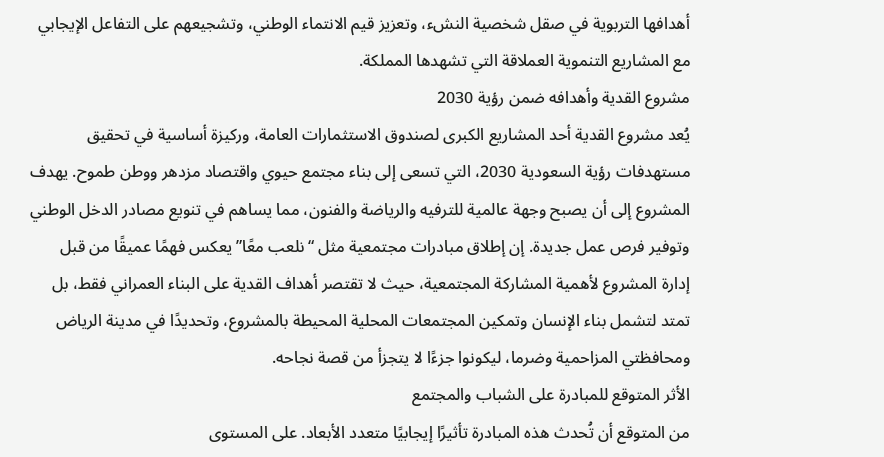أهدافها التربوية في صقل شخصية النشء، وتعزيز قيم الانتماء الوطني، وتشجيعهم على التفاعل الإيجابي مع المشاريع التنموية العملاقة التي تشهدها المملكة.
مشروع القدية وأهدافه ضمن رؤية 2030
يُعد مشروع القدية أحد المشاريع الكبرى لصندوق الاستثمارات العامة، وركيزة أساسية في تحقيق مستهدفات رؤية السعودية 2030، التي تسعى إلى بناء مجتمع حيوي واقتصاد مزدهر ووطن طموح. يهدف المشروع إلى أن يصبح وجهة عالمية للترفيه والرياضة والفنون، مما يساهم في تنويع مصادر الدخل الوطني وتوفير فرص عمل جديدة. إن إطلاق مبادرات مجتمعية مثل “نلعب معًا” يعكس فهمًا عميقًا من قبل إدارة المشروع لأهمية المشاركة المجتمعية، حيث لا تقتصر أهداف القدية على البناء العمراني فقط، بل تمتد لتشمل بناء الإنسان وتمكين المجتمعات المحلية المحيطة بالمشروع، وتحديدًا في مدينة الرياض ومحافظتي المزاحمية وضرما، ليكونوا جزءًا لا يتجزأ من قصة نجاحه.
الأثر المتوقع للمبادرة على الشباب والمجتمع
من المتوقع أن تُحدث هذه المبادرة تأثيرًا إيجابيًا متعدد الأبعاد. على المستوى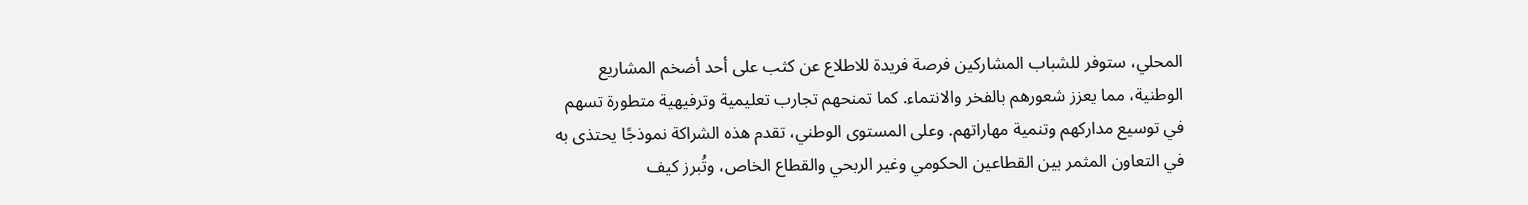المحلي، ستوفر للشباب المشاركين فرصة فريدة للاطلاع عن كثب على أحد أضخم المشاريع الوطنية، مما يعزز شعورهم بالفخر والانتماء. كما تمنحهم تجارب تعليمية وترفيهية متطورة تسهم في توسيع مداركهم وتنمية مهاراتهم. وعلى المستوى الوطني، تقدم هذه الشراكة نموذجًا يحتذى به في التعاون المثمر بين القطاعين الحكومي وغير الربحي والقطاع الخاص، وتُبرز كيف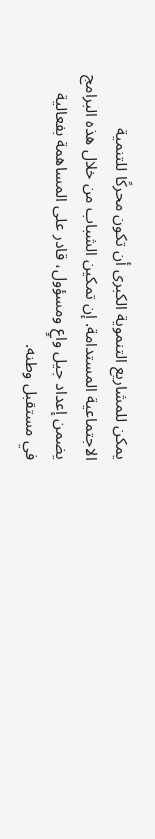يمكن للمشاريع التنموية الكبرى أن تكون محركًا للتنمية الاجتماعية المستدامة. إن تمكين الشباب من خلال هذه البرامج يضمن إعداد جيل واعٍ ومسؤول، قادر على المساهمة بفعالية في مستقبل وطنه.